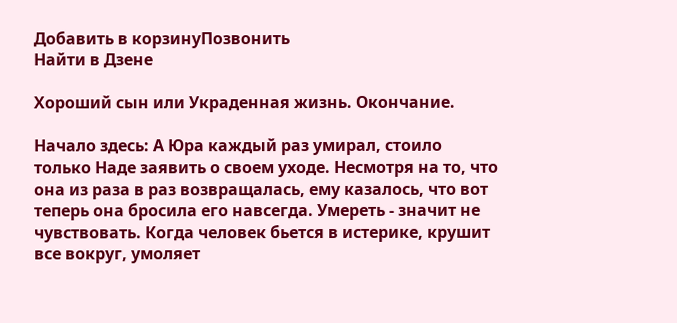Добавить в корзинуПозвонить
Найти в Дзене

Хороший сын или Украденная жизнь. Окончание.

Начало здесь: А Юра каждый раз умирал, стоило только Наде заявить о своем уходе. Несмотря на то, что она из раза в раз возвращалась, ему казалось, что вот теперь она бросила его навсегда. Умереть - значит не чувствовать. Когда человек бьется в истерике, крушит все вокруг, умоляет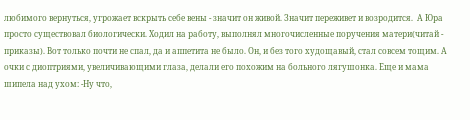любимого вернуться, угрожает вскрыть себе вены - значит он живой. Значит переживет и возродится.  А Юра просто существовал биологически. Ходил на работу, выполнял многочисленные поручения матери(читай - приказы). Вот только почти не спал, да и аппетита не было. Он, и без того худощавый, стал совсем тощим. А очки с диоптриями, увеличивающими глаза, делали его похожим на больного лягушонка. Еще и мама шипела над ухом: -Ну что,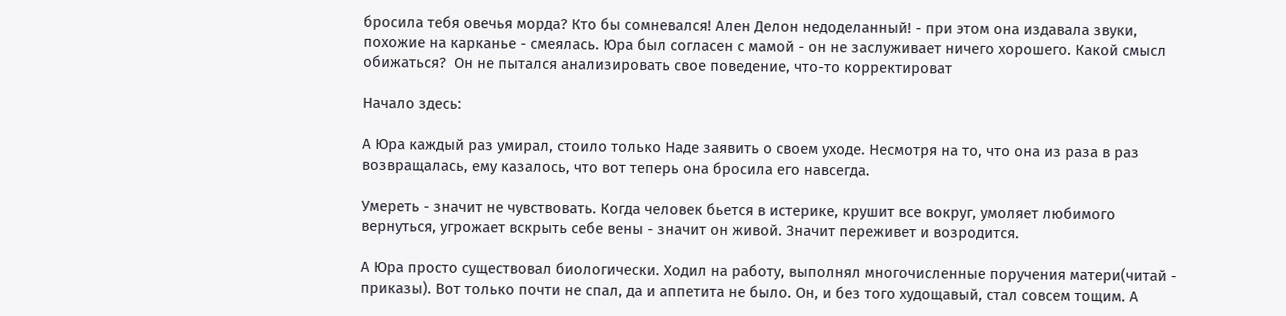бросила тебя овечья морда? Кто бы сомневался! Ален Делон недоделанный! - при этом она издавала звуки, похожие на карканье - смеялась. Юра был согласен с мамой - он не заслуживает ничего хорошего. Какой смысл обижаться?  Он не пытался анализировать свое поведение, что-то корректироват

Начало здесь:

А Юра каждый раз умирал, стоило только Наде заявить о своем уходе. Несмотря на то, что она из раза в раз возвращалась, ему казалось, что вот теперь она бросила его навсегда.

Умереть - значит не чувствовать. Когда человек бьется в истерике, крушит все вокруг, умоляет любимого вернуться, угрожает вскрыть себе вены - значит он живой. Значит переживет и возродится.

А Юра просто существовал биологически. Ходил на работу, выполнял многочисленные поручения матери(читай - приказы). Вот только почти не спал, да и аппетита не было. Он, и без того худощавый, стал совсем тощим. А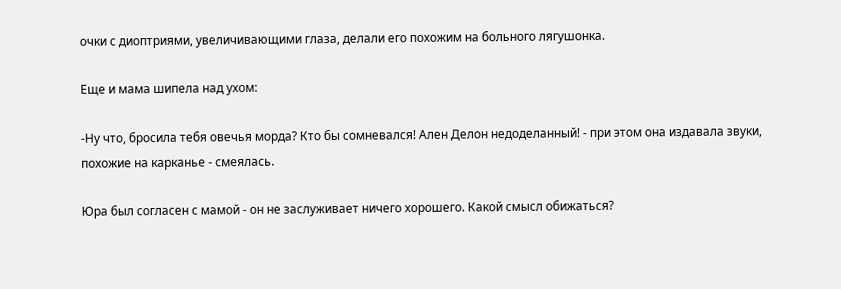очки с диоптриями, увеличивающими глаза, делали его похожим на больного лягушонка.

Еще и мама шипела над ухом:

-Ну что, бросила тебя овечья морда? Кто бы сомневался! Ален Делон недоделанный! - при этом она издавала звуки, похожие на карканье - смеялась.

Юра был согласен с мамой - он не заслуживает ничего хорошего. Какой смысл обижаться?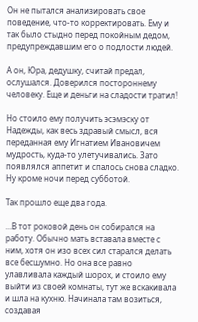Он не пытался анализировать свое поведение, что-то корректировать. Ему и так было стыдно перед покойным дедом, предупреждавшим его о подлости людей.

А он, Юра, дедушку, считай предал, ослушался. Доверился постороннему человеку. Еще и деньги на сладости тратил!

Но стоило ему получить эсэмэску от Надежды, как весь здравый смысл, вся переданная ему Игнатием Ивановичем мудрость, куда-то улетучивались. Зато появлялся аппетит и спалось снова сладко. Ну кроме ночи перед субботой.

Так прошло еще два года.

…В тот роковой день он собирался на работу. Обычно мать вставала вместе с ним, хотя он изо всех сил старался делать все бесшумно. Но она все равно улавливала каждый шорох, и стоило ему выйти из своей комнаты, тут же вскакивала и шла на кухню. Начинала там возиться, создавая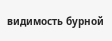видимость бурной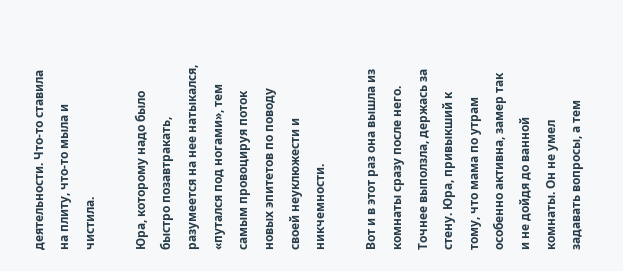деятельности. Что-то ставила на плиту, что-то мыла и чистила.

Юра, которому надо было быстро позавтракать, разумеется на нее натыкался, «путался под ногами», тем самым провоцируя поток новых эпитетов по поводу своей неуклюжести и никчемности.

Вот и в этот раз она вышла из комнаты сразу после него. Точнее выползла, держась за стену. Юра, привыкший к тому, что мама по утрам особенно активна, замер так и не дойдя до ванной комнаты. Он не умел задавать вопросы, а тем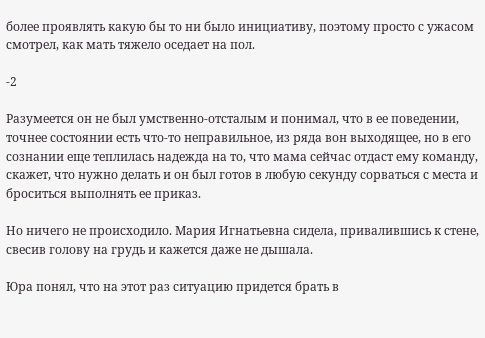более проявлять какую бы то ни было инициативу, поэтому просто с ужасом смотрел, как мать тяжело оседает на пол.

-2

Разумеется он не был умственно-отсталым и понимал, что в ее поведении, точнее состоянии есть что-то неправильное, из ряда вон выходящее, но в его сознании еще теплилась надежда на то, что мама сейчас отдаст ему команду, скажет, что нужно делать и он был готов в любую секунду сорваться с места и броситься выполнять ее приказ.

Но ничего не происходило. Мария Игнатьевна сидела, привалившись к стене, свесив голову на грудь и кажется даже не дышала.

Юра понял, что на этот раз ситуацию придется брать в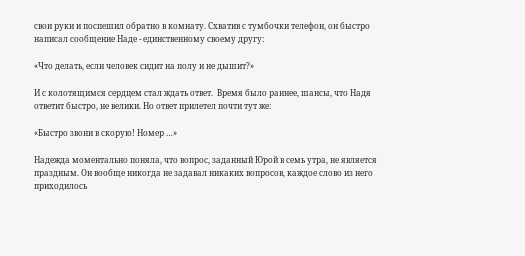свои руки и поспешил обратно в комнату. Схватив с тумбочки телефон, он быстро написал сообщение Наде - единственному своему другу:

«Что делать, если человек сидит на полу и не дышит?»

И с колотящимся сердцем стал ждать ответ.  Время было раннее, шансы, что Надя ответит быстро, не велики. Но ответ прилетел почти тут же:

«Быстро звони в скорую! Номер …»

Надежда моментально поняла, что вопрос, заданный Юрой в семь утра, не является праздным. Он вообще никогда не задавал никаких вопросов, каждое слово из него приходилось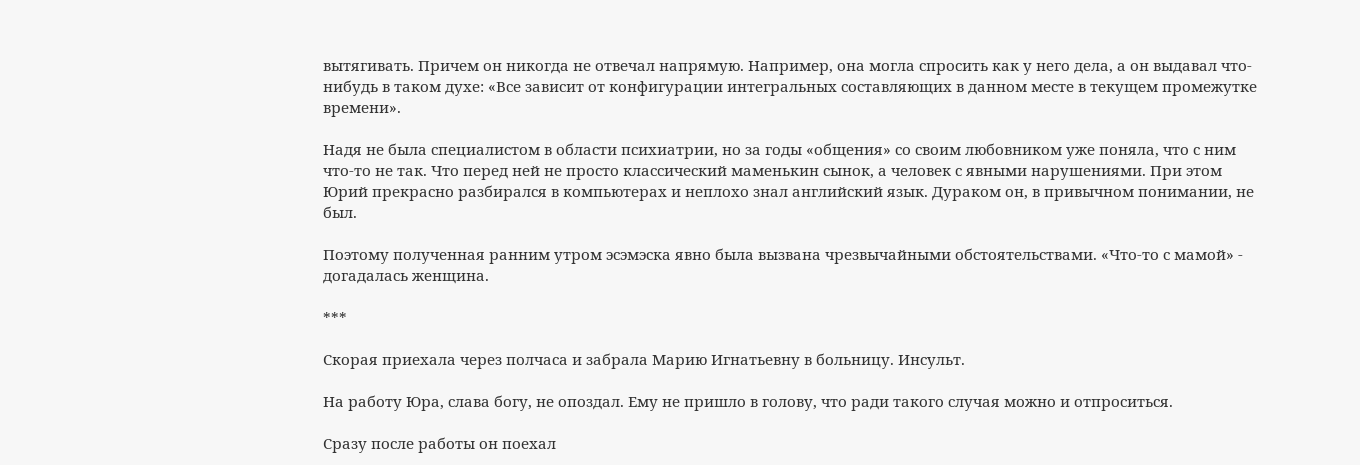вытягивать. Причем он никогда не отвечал напрямую. Например, она могла спросить как у него дела, а он выдавал что-нибудь в таком духе: «Все зависит от конфигурации интегральных составляющих в данном месте в текущем промежутке времени».

Надя не была специалистом в области психиатрии, но за годы «общения» со своим любовником уже поняла, что с ним что-то не так. Что перед ней не просто классический маменькин сынок, а человек с явными нарушениями. При этом Юрий прекрасно разбирался в компьютерах и неплохо знал английский язык. Дураком он, в привычном понимании, не был.

Поэтому полученная ранним утром эсэмэска явно была вызвана чрезвычайными обстоятельствами. «Что-то с мамой» - догадалась женщина.

***

Скорая приехала через полчаса и забрала Марию Игнатьевну в больницу. Инсульт.

На работу Юра, слава богу, не опоздал. Ему не пришло в голову, что ради такого случая можно и отпроситься.

Сразу после работы он поехал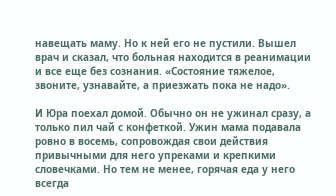навещать маму. Но к ней его не пустили. Вышел врач и сказал, что больная находится в реанимации и все еще без сознания. «Состояние тяжелое, звоните, узнавайте, а приезжать пока не надо».

И Юра поехал домой. Обычно он не ужинал сразу, а только пил чай с конфеткой. Ужин мама подавала ровно в восемь, сопровождая свои действия привычными для него упреками и крепкими словечками. Но тем не менее, горячая еда у него всегда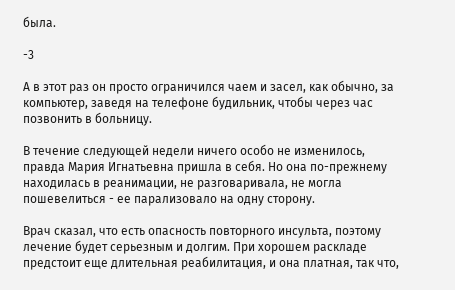была.

-3

А в этот раз он просто ограничился чаем и засел, как обычно, за компьютер, заведя на телефоне будильник, чтобы через час позвонить в больницу.

В течение следующей недели ничего особо не изменилось, правда Мария Игнатьевна пришла в себя. Но она по-прежнему находилась в реанимации, не разговаривала, не могла пошевелиться - ее парализовало на одну сторону.

Врач сказал, что есть опасность повторного инсульта, поэтому лечение будет серьезным и долгим. При хорошем раскладе предстоит еще длительная реабилитация, и она платная, так что,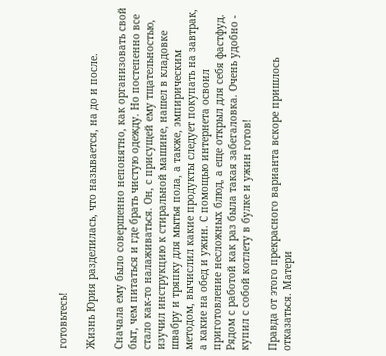готовьтесь!

Жизнь Юрия разделилась, что называется, на до и после.

Сначала ему было совершенно непонятно, как организовать свой быт, чем питаться и где брать чистую одежду. Но постепенно все стало как-то налаживаться. Он, с присущей ему тщательностью, изучил инструкцию к стиральной машине, нашел в кладовке швабру и тряпку для мытья пола, а также, эмпирическим методом, вычислил какие продукты следует покупать на завтрак, а какие на обед и ужин. С помощью интернета освоил приготовление несложных блюд, а еще открыл для себя фастфуд. Рядом с работой как раз была такая забегаловка. Очень удобно - купил с собой котлету в булке и ужин готов!

Правда от этого прекрасного варианта вскоре пришлось отказаться. Матери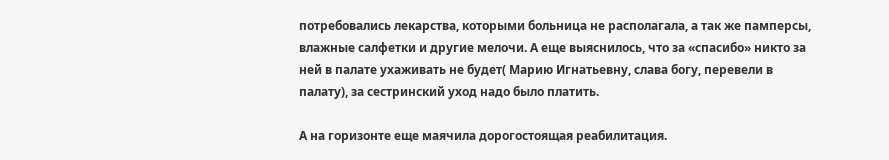потребовались лекарства, которыми больница не располагала, а так же памперсы, влажные салфетки и другие мелочи. А еще выяснилось, что за «спасибо» никто за ней в палате ухаживать не будет( Марию Игнатьевну, слава богу, перевели в палату), за сестринский уход надо было платить.

А на горизонте еще маячила дорогостоящая реабилитация.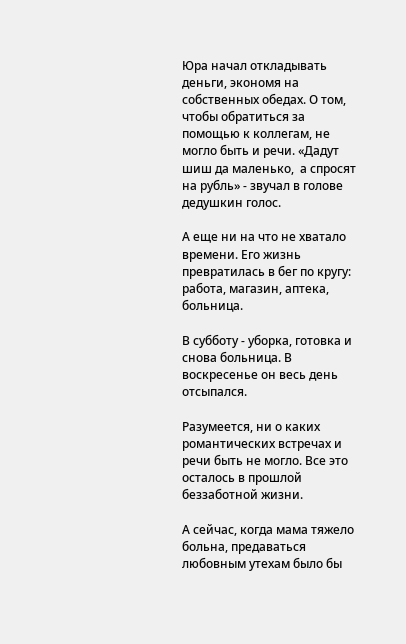Юра начал откладывать деньги, экономя на собственных обедах. О том, чтобы обратиться за помощью к коллегам, не могло быть и речи. «Дадут шиш да маленько,  а спросят на рубль» - звучал в голове дедушкин голос.

А еще ни на что не хватало времени. Его жизнь превратилась в бег по кругу: работа, магазин, аптека, больница.

В субботу - уборка, готовка и снова больница. В воскресенье он весь день отсыпался.

Разумеется, ни о каких романтических встречах и речи быть не могло. Все это осталось в прошлой беззаботной жизни.

А сейчас, когда мама тяжело больна, предаваться любовным утехам было бы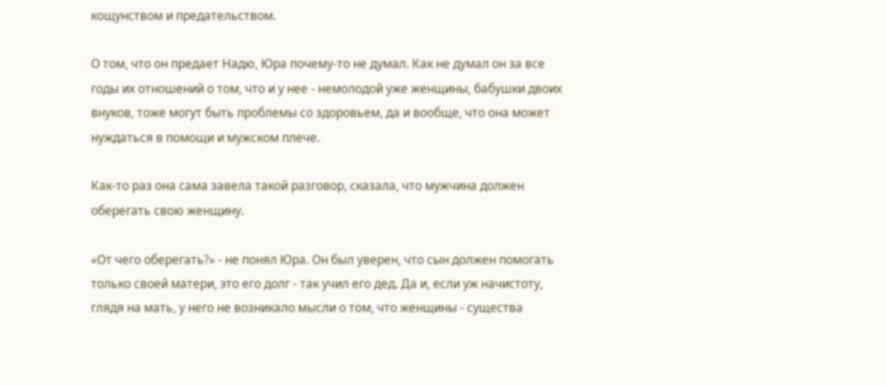кощунством и предательством.

О том, что он предает Надю, Юра почему-то не думал. Как не думал он за все годы их отношений о том, что и у нее - немолодой уже женщины, бабушки двоих внуков, тоже могут быть проблемы со здоровьем, да и вообще, что она может нуждаться в помощи и мужском плече.

Как-то раз она сама завела такой разговор, сказала, что мужчина должен оберегать свою женщину.

«От чего оберегать?» - не понял Юра. Он был уверен, что сын должен помогать только своей матери, это его долг - так учил его дед. Да и, если уж начистоту, глядя на мать, у него не возникало мысли о том, что женщины - существа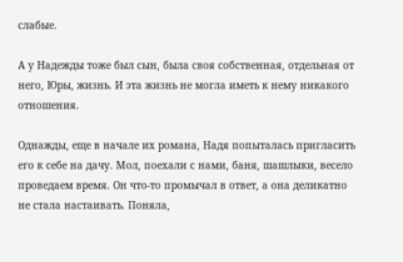слабые.

А у Надежды тоже был сын, была своя собственная, отдельная от него, Юры, жизнь. И эта жизнь не могла иметь к нему никакого отношения.

Однажды, еще в начале их романа, Надя попыталась пригласить его к себе на дачу. Мол, поехали с нами, баня, шашлыки, весело проведаем время. Он что-то промычал в ответ, а она деликатно не стала настаивать. Поняла,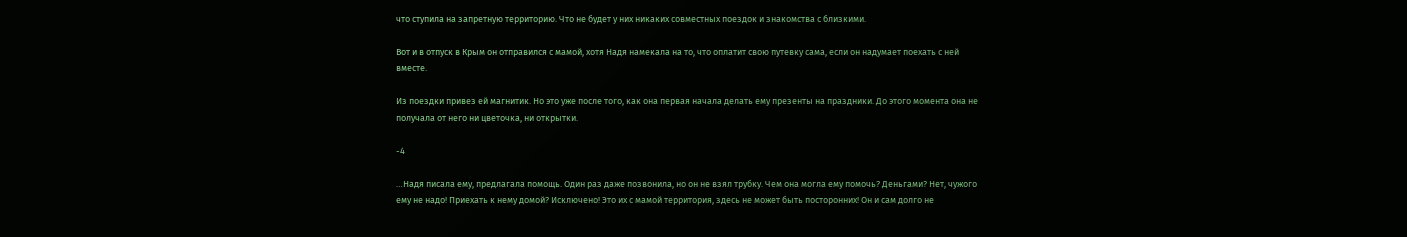что ступила на запретную территорию. Что не будет у них никаких совместных поездок и знакомства с близкими.

Вот и в отпуск в Крым он отправился с мамой, хотя Надя намекала на то, что оплатит свою путевку сама, если он надумает поехать с ней вместе.

Из поездки привез ей магнитик. Но это уже после того, как она первая начала делать ему презенты на праздники. До этого момента она не получала от него ни цветочка, ни открытки.

-4

…Надя писала ему, предлагала помощь. Один раз даже позвонила, но он не взял трубку. Чем она могла ему помочь? Деньгами? Нет, чужого ему не надо! Приехать к нему домой? Исключено! Это их с мамой территория, здесь не может быть посторонних! Он и сам долго не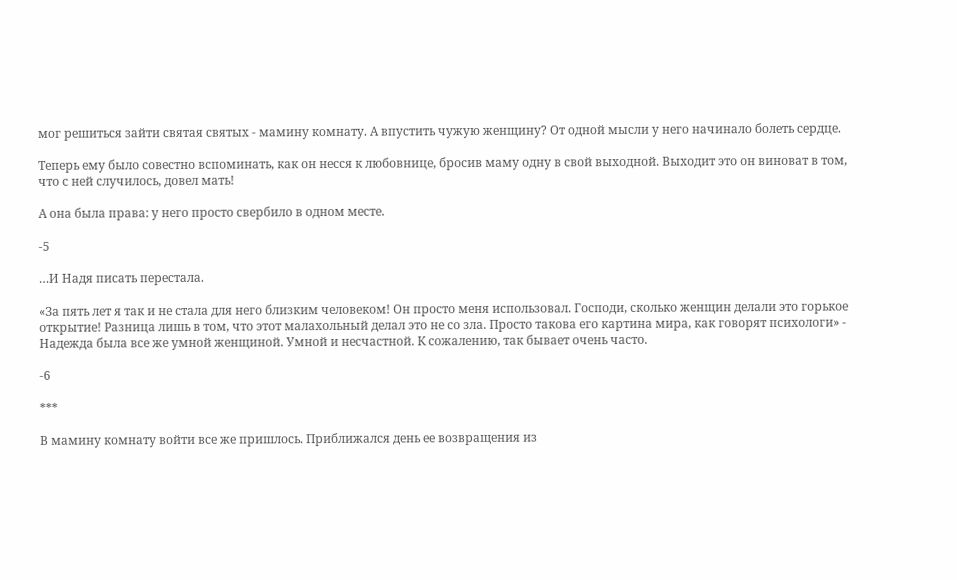мог решиться зайти святая святых - мамину комнату. А впустить чужую женщину? От одной мысли у него начинало болеть сердце.

Теперь ему было совестно вспоминать, как он несся к любовнице, бросив маму одну в свой выходной. Выходит это он виноват в том, что с ней случилось, довел мать!

А она была права: у него просто свербило в одном месте.

-5

…И Надя писать перестала.

«За пять лет я так и не стала для него близким человеком! Он просто меня использовал. Господи, сколько женщин делали это горькое открытие! Разница лишь в том, что этот малахольный делал это не со зла. Просто такова его картина мира, как говорят психологи» - Надежда была все же умной женщиной. Умной и несчастной. К сожалению, так бывает очень часто.

-6

***

В мамину комнату войти все же пришлось. Приближался день ее возвращения из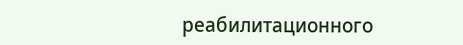реабилитационного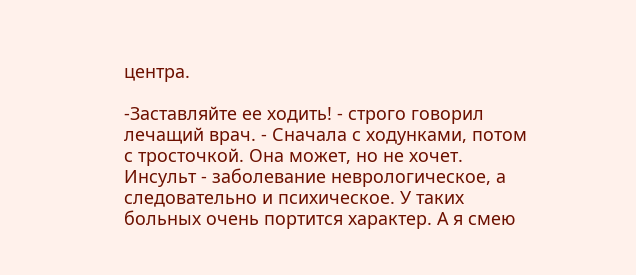центра.

-Заставляйте ее ходить! - строго говорил лечащий врач. - Сначала с ходунками, потом с тросточкой. Она может, но не хочет. Инсульт - заболевание неврологическое, а следовательно и психическое. У таких больных очень портится характер. А я смею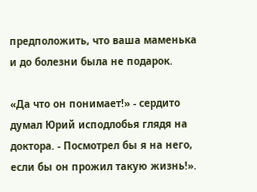предположить, что ваша маменька и до болезни была не подарок.

«Да что он понимает!» - сердито думал Юрий исподлобья глядя на доктора. - Посмотрел бы я на него, если бы он прожил такую жизнь!».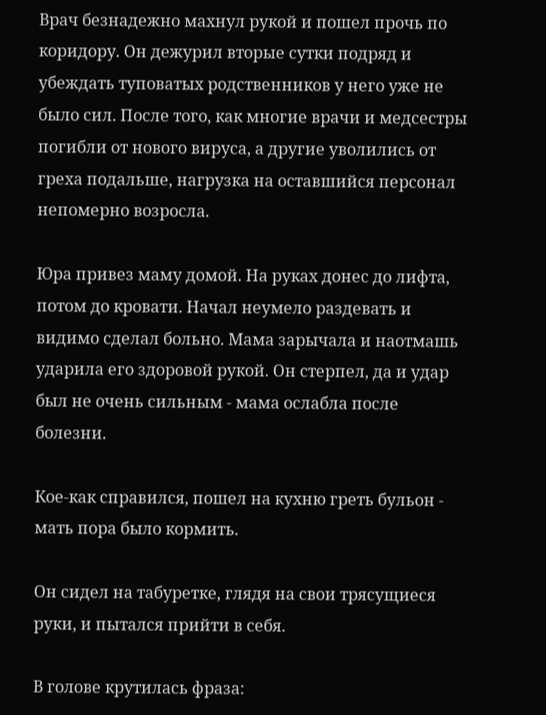Врач безнадежно махнул рукой и пошел прочь по коридору. Он дежурил вторые сутки подряд и убеждать туповатых родственников у него уже не было сил. После того, как многие врачи и медсестры погибли от нового вируса, а другие уволились от греха подальше, нагрузка на оставшийся персонал непомерно возросла.

Юра привез маму домой. На руках донес до лифта, потом до кровати. Начал неумело раздевать и видимо сделал больно. Мама зарычала и наотмашь ударила его здоровой рукой. Он стерпел, да и удар был не очень сильным - мама ослабла после болезни.

Кое-как справился, пошел на кухню греть бульон - мать пора было кормить.

Он сидел на табуретке, глядя на свои трясущиеся руки, и пытался прийти в себя.

В голове крутилась фраза: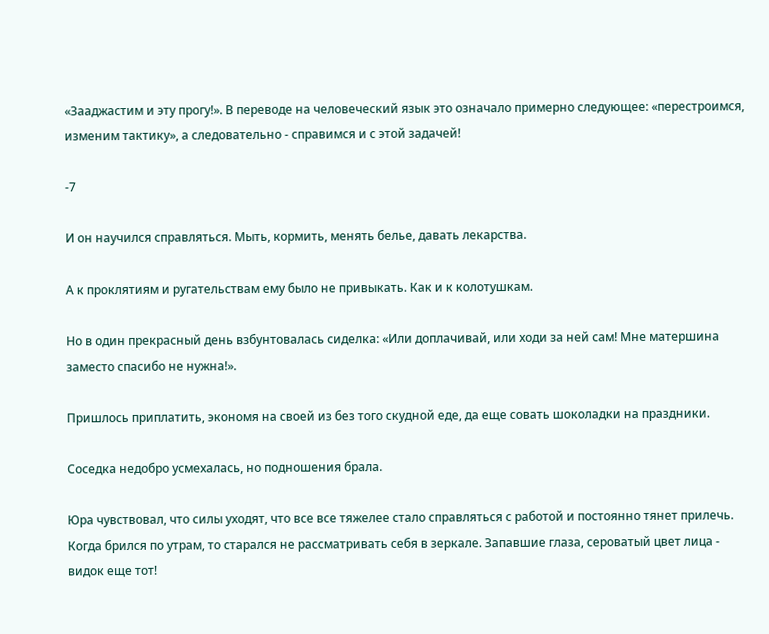«Зааджастим и эту прогу!». В переводе на человеческий язык это означало примерно следующее: «перестроимся, изменим тактику», а следовательно - справимся и с этой задачей!

-7

И он научился справляться. Мыть, кормить, менять белье, давать лекарства.

А к проклятиям и ругательствам ему было не привыкать. Как и к колотушкам.

Но в один прекрасный день взбунтовалась сиделка: «Или доплачивай, или ходи за ней сам! Мне матершина заместо спасибо не нужна!».

Пришлось приплатить, экономя на своей из без того скудной еде, да еще совать шоколадки на праздники.

Соседка недобро усмехалась, но подношения брала.

Юра чувствовал, что силы уходят, что все все тяжелее стало справляться с работой и постоянно тянет прилечь. Когда брился по утрам, то старался не рассматривать себя в зеркале. Запавшие глаза, сероватый цвет лица - видок еще тот!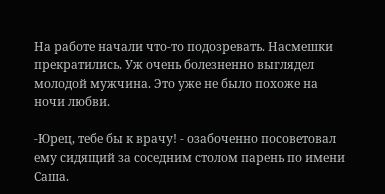На работе начали что-то подозревать. Насмешки прекратились. Уж очень болезненно выглядел молодой мужчина. Это уже не было похоже на ночи любви.

-Юрец, тебе бы к врачу! - озабоченно посоветовал ему сидящий за соседним столом парень по имени Саша.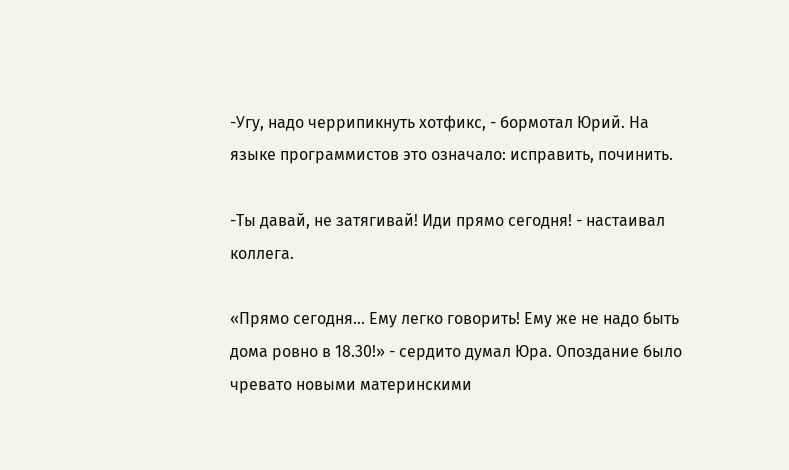-Угу, надо черрипикнуть хотфикс, - бормотал Юрий. На языке программистов это означало: исправить, починить.

-Ты давай, не затягивай! Иди прямо сегодня! - настаивал коллега.

«Прямо сегодня… Ему легко говорить! Ему же не надо быть дома ровно в 18.30!» - сердито думал Юра. Опоздание было чревато новыми материнскими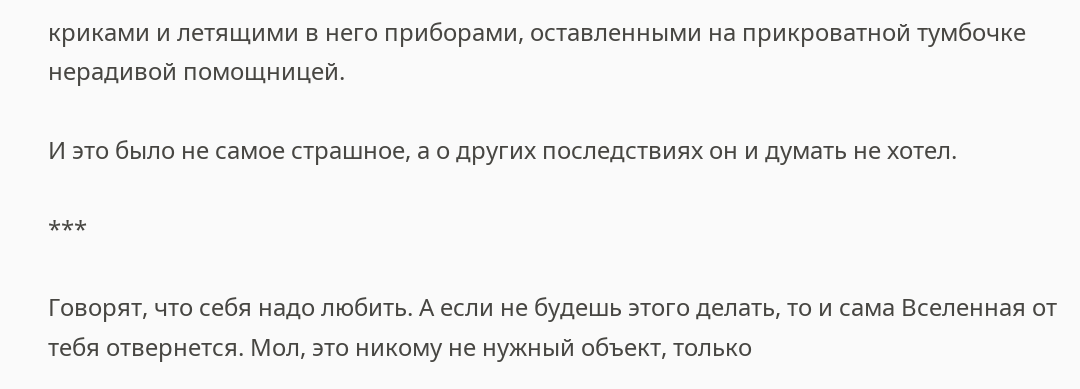криками и летящими в него приборами, оставленными на прикроватной тумбочке нерадивой помощницей.

И это было не самое страшное, а о других последствиях он и думать не хотел.

***

Говорят, что себя надо любить. А если не будешь этого делать, то и сама Вселенная от тебя отвернется. Мол, это никому не нужный объект, только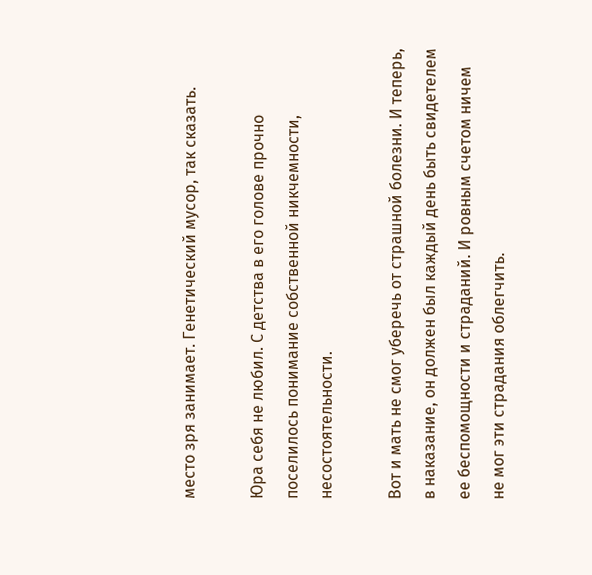место зря занимает. Генетический мусор, так сказать.

Юра себя не любил. С детства в его голове прочно поселилось понимание собственной никчемности, несостоятельности.

Вот и мать не смог уберечь от страшной болезни. И теперь, в наказание, он должен был каждый день быть свидетелем ее беспомощности и страданий. И ровным счетом ничем не мог эти страдания облегчить.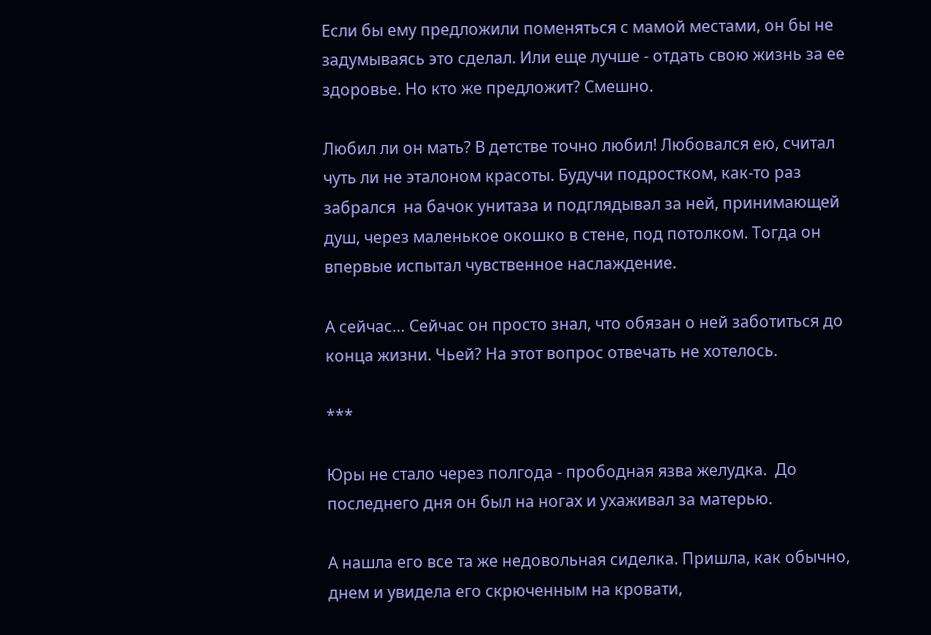Если бы ему предложили поменяться с мамой местами, он бы не задумываясь это сделал. Или еще лучше - отдать свою жизнь за ее здоровье. Но кто же предложит? Смешно.

Любил ли он мать? В детстве точно любил! Любовался ею, считал чуть ли не эталоном красоты. Будучи подростком, как-то раз забрался  на бачок унитаза и подглядывал за ней, принимающей душ, через маленькое окошко в стене, под потолком. Тогда он впервые испытал чувственное наслаждение.

А сейчас… Сейчас он просто знал, что обязан о ней заботиться до конца жизни. Чьей? На этот вопрос отвечать не хотелось.

***

Юры не стало через полгода - прободная язва желудка.  До последнего дня он был на ногах и ухаживал за матерью.

А нашла его все та же недовольная сиделка. Пришла, как обычно, днем и увидела его скрюченным на кровати,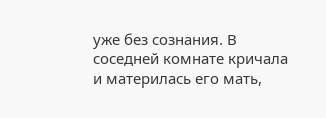уже без сознания. В соседней комнате кричала и материлась его мать,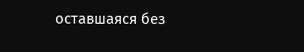оставшаяся без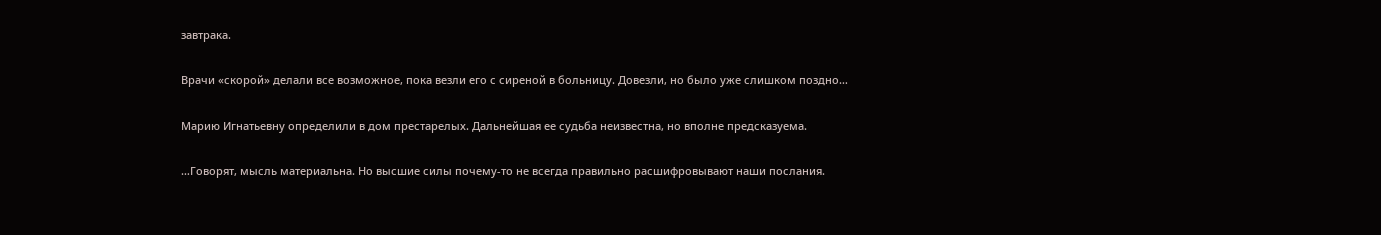завтрака.

Врачи «скорой» делали все возможное, пока везли его с сиреной в больницу. Довезли, но было уже слишком поздно…

Марию Игнатьевну определили в дом престарелых. Дальнейшая ее судьба неизвестна, но вполне предсказуема.

…Говорят, мысль материальна. Но высшие силы почему-то не всегда правильно расшифровывают наши послания.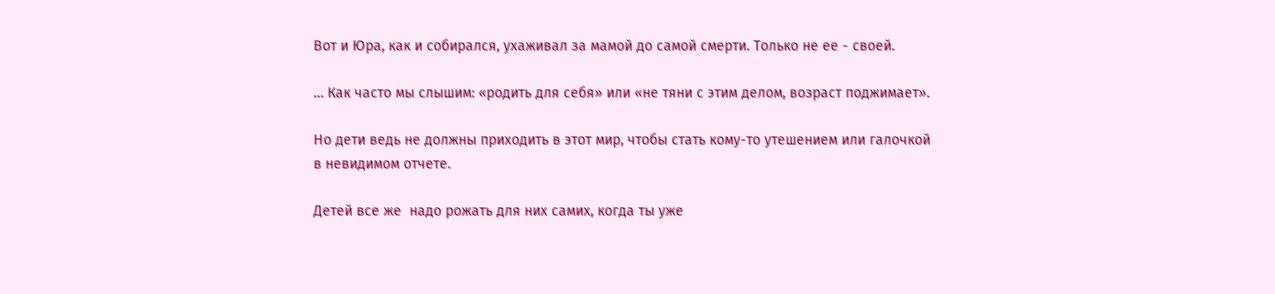Вот и Юра, как и собирался, ухаживал за мамой до самой смерти. Только не ее - своей.

… Как часто мы слышим: «родить для себя» или «не тяни с этим делом, возраст поджимает».

Но дети ведь не должны приходить в этот мир, чтобы стать кому-то утешением или галочкой в невидимом отчете.

Детей все же  надо рожать для них самих, когда ты уже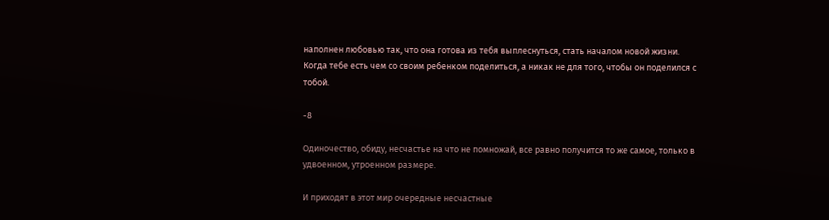наполнен любовью так, что она готова из тебя выплеснуться, стать началом новой жизни. Когда тебе есть чем со своим ребенком поделиться, а никак не для того, чтобы он поделился с тобой.

-8

Одиночество, обиду, несчастье на что не помножай, все равно получится то же самое, только в удвоенном, утроенном размере.

И приходят в этот мир очередные несчастные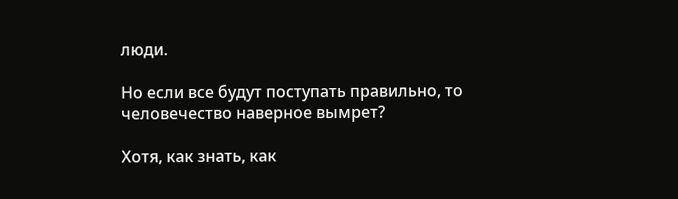люди.

Но если все будут поступать правильно, то человечество наверное вымрет?

Хотя, как знать, как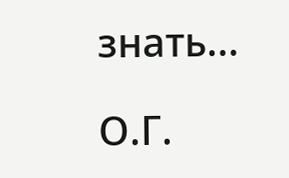знать…

О.Г.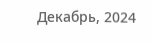Декабрь, 2024